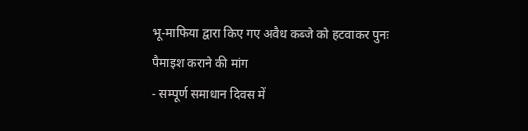भू-माफिया द्वारा किए गए अवैध कब्जे को हटवाकर पुनः पैमाइश कराने की मांग
- सम्पूर्ण समाधान दिवस में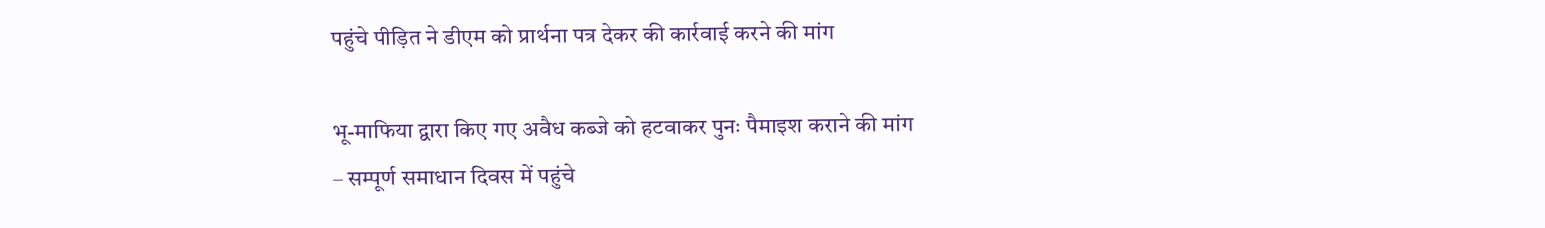पहुंचे पीड़ित ने डीएम को प्रार्थना पत्र देकर की कार्रवाई करने की मांग

भू-माफिया द्वारा किए गए अवैध कब्जे को हटवाकर पुनः पैमाइश कराने की मांग
– सम्पूर्ण समाधान दिवस में पहुंचे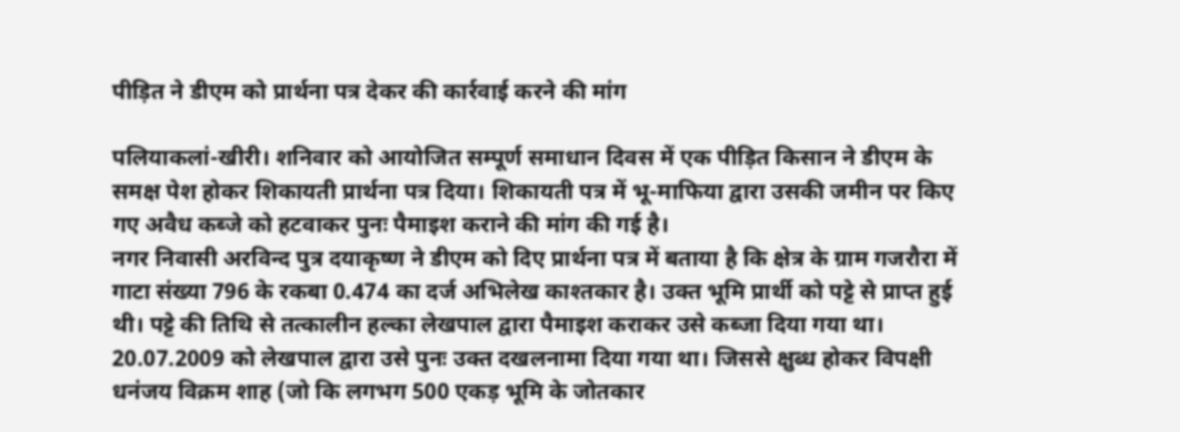पीड़ित ने डीएम को प्रार्थना पत्र देकर की कार्रवाई करने की मांग

पलियाकलां-खीरी। शनिवार को आयोजित सम्पूर्ण समाधान दिवस में एक पीड़ित किसान ने डीएम के समक्ष पेश होकर शिकायती प्रार्थना पत्र दिया। शिकायती पत्र में भू-माफिया द्वारा उसकी जमीन पर किए गए अवैध कब्जे को हटवाकर पुनः पैमाइश कराने की मांग की गई है।
नगर निवासी अरविन्द पुत्र दयाकृष्ण ने डीएम को दिए प्रार्थना पत्र में बताया है कि क्षेत्र के ग्राम गजरौरा में गाटा संख्या 796 के रकबा 0.474 का दर्ज अभिलेख काश्तकार है। उक्त भूमि प्रार्थी को पट्टे से प्राप्त हुई थी। पट्टे की तिथि से तत्कालीन हल्का लेखपाल द्वारा पैमाइश कराकर उसे कब्जा दिया गया था। 20.07.2009 को लेखपाल द्वारा उसे पुनः उक्त दखलनामा दिया गया था। जिससे क्षुब्ध होकर विपक्षी धनंजय विक्रम शाह (जो कि लगभग 500 एकड़ भूमि के जोतकार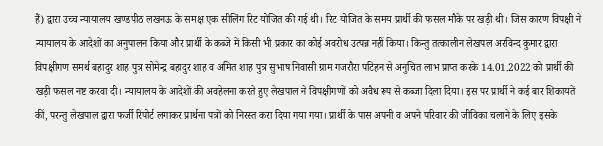हैं) द्वारा उच्च न्यायालय खण्डपीठ लखनऊ के समक्ष एक सीलिंग रिट योजित की गई थी। रिट योजित के समय प्रार्थी की फसल मौके पर खड़ी थी। जिस कारण विपक्षी ने न्यायालय के आदेशों का अनुपालन किया और प्रार्थी के कब्जे में किसी भी प्रकार का कोई अवरोध उत्पन्न नहीं किया। किन्तु तत्कालीन लेखपल अरविन्द कुमार द्वारा विपक्षीगण समर्थ बहादुर शाह पुत्र सोमेन्द्र बहादुर शाह व अमित शाह पुत्र सुभाष निवासी ग्राम गजरौरा पटिहन से अनुचित लाभ प्राप्त करके 14.01.2022 को प्रार्थी की खड़ी फसल नष्ट करवा दी। न्यायालय के आदेशों की अवहेलना करते हुए लेखपाल ने विपक्षीगणों को अवैध रूप से कब्जा दिला दिया। इस पर प्रार्थी ने कई बार शिकायतें कीं, परन्तु लेखपाल द्वारा फर्जी रिपोर्ट लगाकर प्रार्थना पत्रों को निरस्त करा दिया गया गया। प्रार्थी के पास अपनी व अपने परिवार की जीविका चलाने के लिए इसके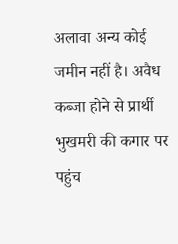अलावा अन्य कोई जमीन नहीं है। अवैध कब्जा होने से प्रार्थी भुखमरी की कगार पर पहुंच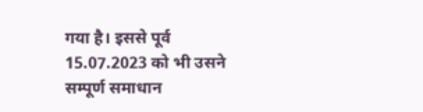गया है। इससे पूर्व 15.07.2023 को भी उसने सम्पूर्ण समाधान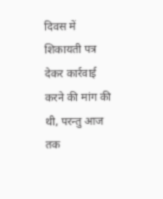दिवस में शिकायती पत्र देकर कार्रवाई करने की मांग की थी, परन्तु आज तक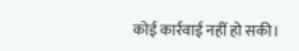कोई कार्रवाई नहीं हो सकी।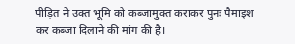पीड़ित ने उक्त भूमि को कब्जामुक्त कराकर पुनः पैमाइश कर कब्जा दिलाने की मांग की है।